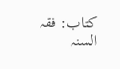کتاب: فقہ السنہ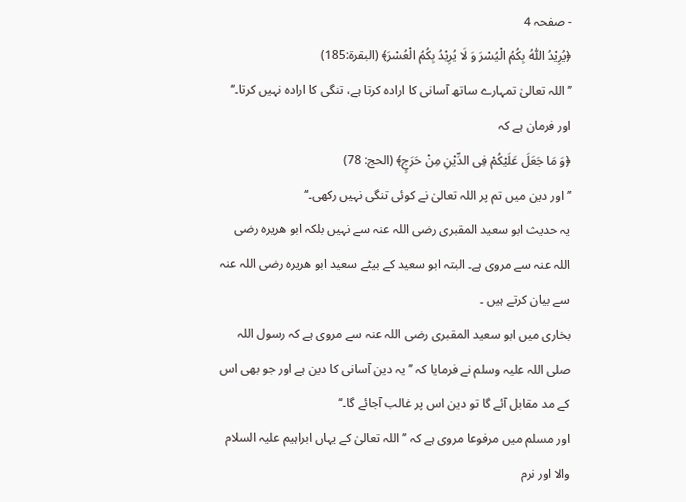- صفحہ 4
﴿یُرِیْدُ اللّٰہُ بِکُمُ الْیُسْرَ وَ لَا یُرِیْدُ بِکُمُ الْعُسْرَ﴾ (البقرۃ:185)
’’اللہ تعالیٰ تمہارے ساتھ آسانی کا ارادہ کرتا ہے، تنگی کا ارادہ نہیں کرتا۔‘‘
اور فرمان ہے کہ
﴿وَ مَا جَعَلَ عَلَیْکُمْ فِی الدِّیْنِ مِنْ حَرَجٍ﴾ (الحج: 78)
’’ اور دین میں تم پر اللہ تعالیٰ نے کوئی تنگی نہیں رکھی۔‘‘
یہ حدیث ابو سعید المقبری رضی اللہ عنہ سے نہیں بلکہ ابو ھریرہ رضی اللہ عنہ سے مروی ہے۔ البتہ ابو سعید کے بیٹے سعید ابو ھریرہ رضی اللہ عنہ سے بیان کرتے ہیں ۔
بخاری میں ابو سعید المقبری رضی اللہ عنہ سے مروی ہے کہ رسول اللہ صلی اللہ علیہ وسلم نے فرمایا کہ ’’ یہ دین آسانی کا دین ہے اور جو بھی اس کے مد مقابل آئے گا تو دین اس پر غالب آجائے گا۔‘‘
اور مسلم میں مرفوعا مروی ہے کہ ’’ اللہ تعالیٰ کے یہاں ابراہیم علیہ السلام والا اور نرم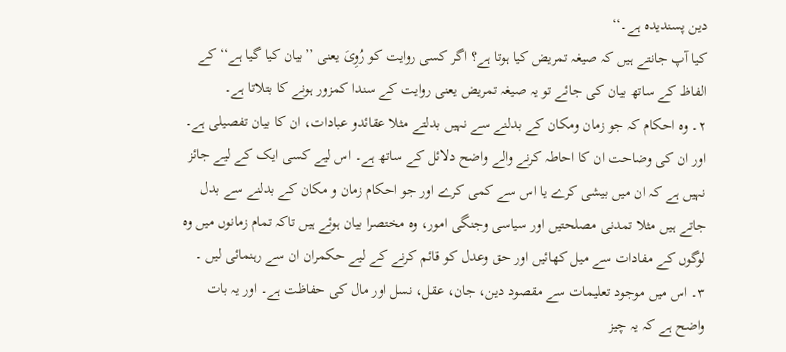دین پسندیدہ ہے۔‘‘
کیا آپ جانتے ہیں کہ صیغہ تمریض کیا ہوتا ہے؟ اگر کسی روایت کو رُوِیَ یعنی ’’بیان کیا گیا ہے‘‘ کے الفاظ کے ساتھ بیان کی جائے تو یہ صیغہ تمریض یعنی روایت کے سندا کمزور ہونے کا بتلاتا ہے۔
۲۔ وہ احکام کہ جو زمان ومکان کے بدلنے سے نہیں بدلتے مثلا عقائدو عبادات، ان کا بیان تفصیلی ہے۔ اور ان کی وضاحت ان کا احاطہ کرنے والے واضح دلائل کے ساتھ ہے۔ اس لیے کسی ایک کے لیے جائز نہیں ہے کہ ان میں بیشی کرے یا اس سے کمی کرے اور جو احکام زمان و مکان کے بدلنے سے بدل جاتے ہیں مثلا تمدنی مصلحتیں اور سیاسی وجنگی امور، وہ مختصرا بیان ہوئے ہیں تاکہ تمام زمانوں میں وہ لوگوں کے مفادات سے میل کھائیں اور حق وعدل کو قائم کرنے کے لیے حکمران ان سے رہنمائی لیں ۔
۳۔ اس میں موجود تعلیمات سے مقصود دین، جان، عقل، نسل اور مال کی حفاظت ہے۔ اور یہ بات واضح ہے کہ یہ چیز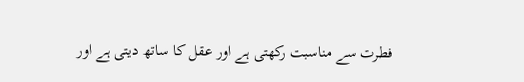فطرت سے مناسبت رکھتی ہے اور عقل کا ساتھ دیتی ہے اور